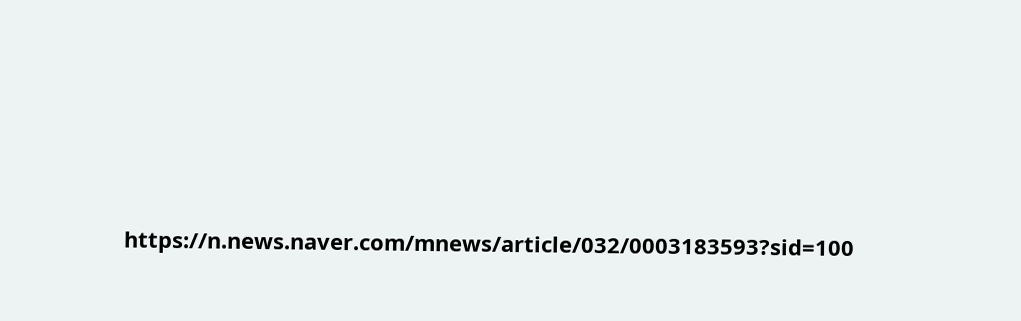https://n.news.naver.com/mnews/article/032/0003183593?sid=100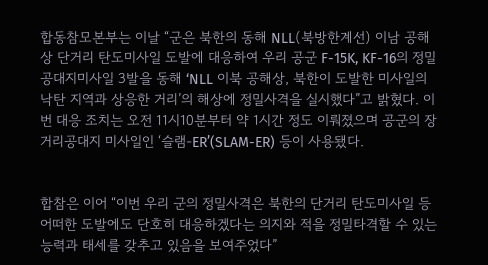합동참모본부는 이날 “군은 북한의 동해 NLL(북방한계선) 이남 공해상 단거리 탄도미사일 도발에 대응하여 우리 공군 F-15K, KF-16의 정밀 공대지미사일 3발을 동해 ‘NLL 이북 공해상, 북한이 도발한 미사일의 낙탄 지역과 상응한 거리’의 해상에 정밀사격을 실시했다”고 밝혔다. 이번 대응 조치는 오전 11시10분부터 약 1시간 정도 이뤄졌으며 공군의 장거리공대지 미사일인 ‘슬램-ER’(SLAM-ER) 등이 사용됐다.


합참은 이어 “이번 우리 군의 정밀사격은 북한의 단거리 탄도미사일 등 어떠한 도발에도 단호히 대응하겠다는 의지와 적을 정밀타격할 수 있는 능력과 태세를 갖추고 있음을 보여주었다”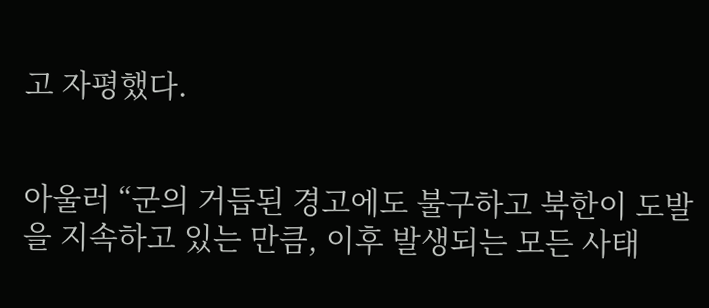고 자평했다.


아울러 “군의 거듭된 경고에도 불구하고 북한이 도발을 지속하고 있는 만큼, 이후 발생되는 모든 사태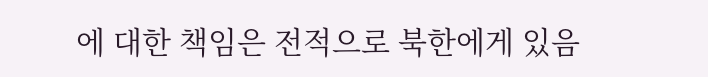에 대한 책임은 전적으로 북한에게 있음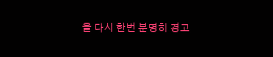을 다시 한번 분명히 경고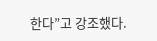한다”고 강조했다.